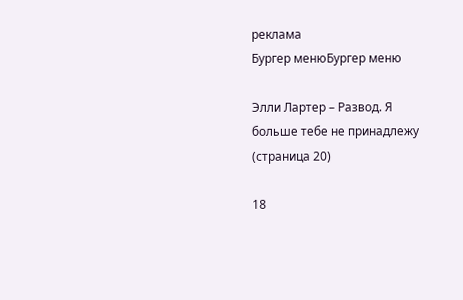реклама
Бургер менюБургер меню

Элли Лартер – Развод. Я больше тебе не принадлежу (страница 20)

18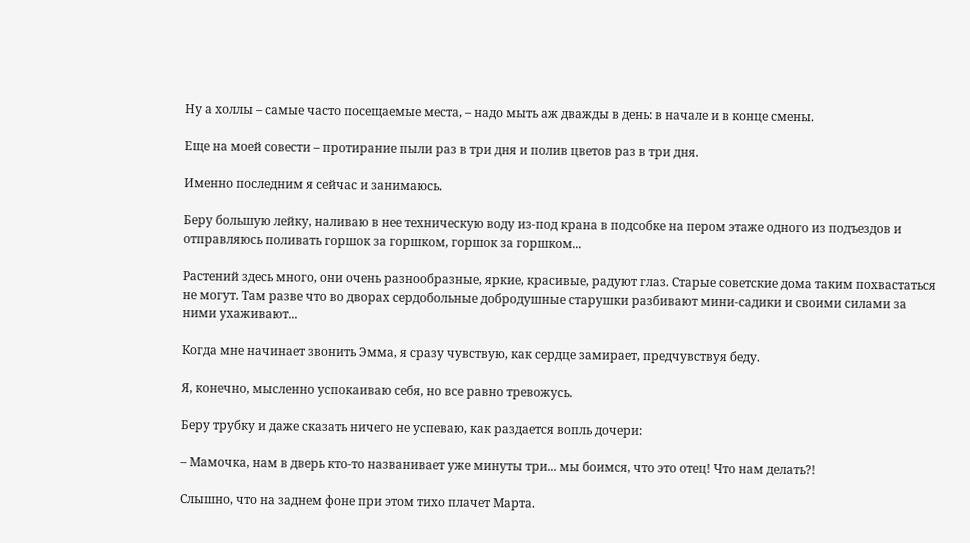Ну а холлы – самые часто посещаемые места, – надо мыть аж дважды в день: в начале и в конце смены.

Еще на моей совести – протирание пыли раз в три дня и полив цветов раз в три дня.

Именно последним я сейчас и занимаюсь.

Беру большую лейку, наливаю в нее техническую воду из-под крана в подсобке на пером этаже одного из подъездов и отправляюсь поливать горшок за горшком, горшок за горшком...

Растений здесь много, они очень разнообразные, яркие, красивые, радуют глаз. Старые советские дома таким похвастаться не могут. Там разве что во дворах сердобольные добродушные старушки разбивают мини-садики и своими силами за ними ухаживают...

Когда мне начинает звонить Эмма, я сразу чувствую, как сердце замирает, предчувствуя беду.

Я, конечно, мысленно успокаиваю себя, но все равно тревожусь.

Беру трубку и даже сказать ничего не успеваю, как раздается вопль дочери:

– Мамочка, нам в дверь кто-то названивает уже минуты три... мы боимся, что это отец! Что нам делать?!

Слышно, что на заднем фоне при этом тихо плачет Марта.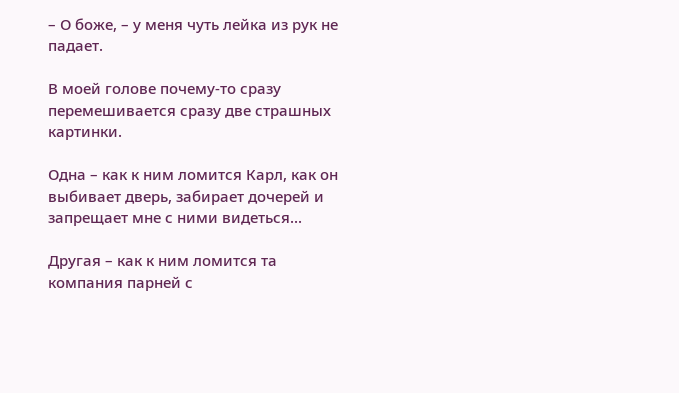– О боже, – у меня чуть лейка из рук не падает.

В моей голове почему-то сразу перемешивается сразу две страшных картинки.

Одна – как к ним ломится Карл, как он выбивает дверь, забирает дочерей и запрещает мне с ними видеться...

Другая – как к ним ломится та компания парней с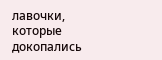лавочки, которые докопались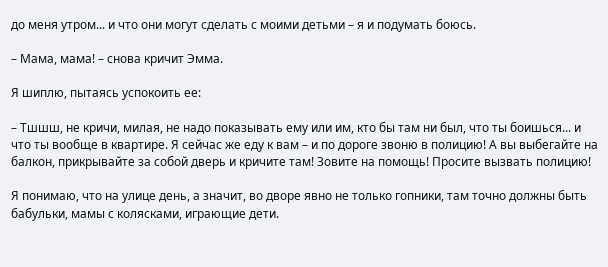до меня утром... и что они могут сделать с моими детьми – я и подумать боюсь.

– Мама, мама! – снова кричит Эмма.

Я шиплю, пытаясь успокоить ее:

– Тшшш, не кричи, милая, не надо показывать ему или им, кто бы там ни был, что ты боишься... и что ты вообще в квартире. Я сейчас же еду к вам – и по дороге звоню в полицию! А вы выбегайте на балкон, прикрывайте за собой дверь и кричите там! Зовите на помощь! Просите вызвать полицию!

Я понимаю, что на улице день, а значит, во дворе явно не только гопники, там точно должны быть бабульки, мамы с колясками, играющие дети.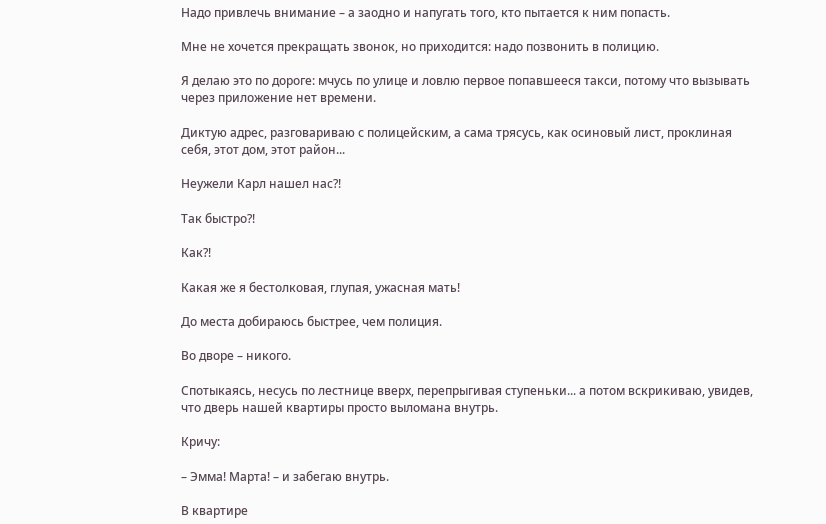Надо привлечь внимание – а заодно и напугать того, кто пытается к ним попасть.

Мне не хочется прекращать звонок, но приходится: надо позвонить в полицию.

Я делаю это по дороге: мчусь по улице и ловлю первое попавшееся такси, потому что вызывать через приложение нет времени.

Диктую адрес, разговариваю с полицейским, а сама трясусь, как осиновый лист, проклиная себя, этот дом, этот район...

Неужели Карл нашел нас?!

Так быстро?!

Как?!

Какая же я бестолковая, глупая, ужасная мать!

До места добираюсь быстрее, чем полиция.

Во дворе – никого.

Спотыкаясь, несусь по лестнице вверх, перепрыгивая ступеньки... а потом вскрикиваю, увидев, что дверь нашей квартиры просто выломана внутрь.

Кричу:

– Эмма! Марта! – и забегаю внутрь.

В квартире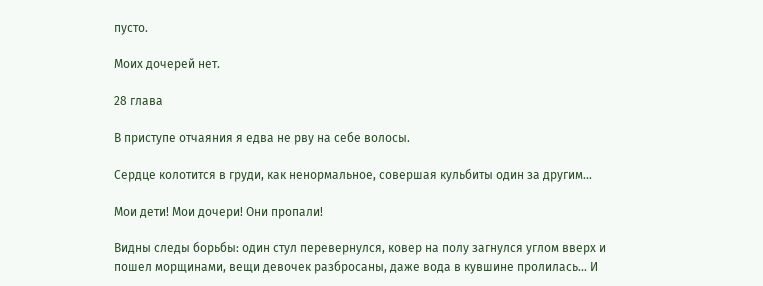пусто.

Моих дочерей нет.

28 глава

В приступе отчаяния я едва не рву на себе волосы.

Сердце колотится в груди, как ненормальное, совершая кульбиты один за другим...

Мои дети! Мои дочери! Они пропали!

Видны следы борьбы: один стул перевернулся, ковер на полу загнулся углом вверх и пошел морщинами, вещи девочек разбросаны, даже вода в кувшине пролилась... И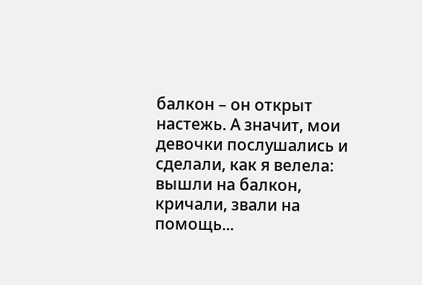балкон – он открыт настежь. А значит, мои девочки послушались и сделали, как я велела: вышли на балкон, кричали, звали на помощь...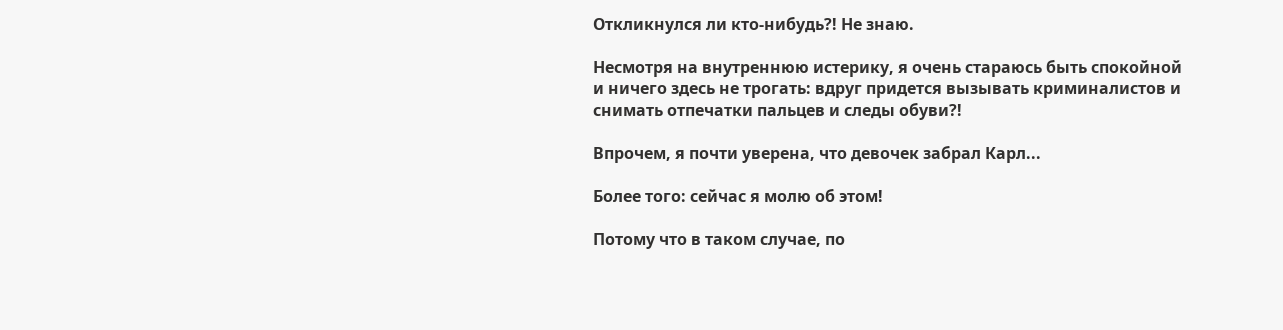Откликнулся ли кто-нибудь?! Не знаю.

Несмотря на внутреннюю истерику, я очень стараюсь быть спокойной и ничего здесь не трогать: вдруг придется вызывать криминалистов и снимать отпечатки пальцев и следы обуви?!

Впрочем, я почти уверена, что девочек забрал Карл...

Более того: сейчас я молю об этом!

Потому что в таком случае, по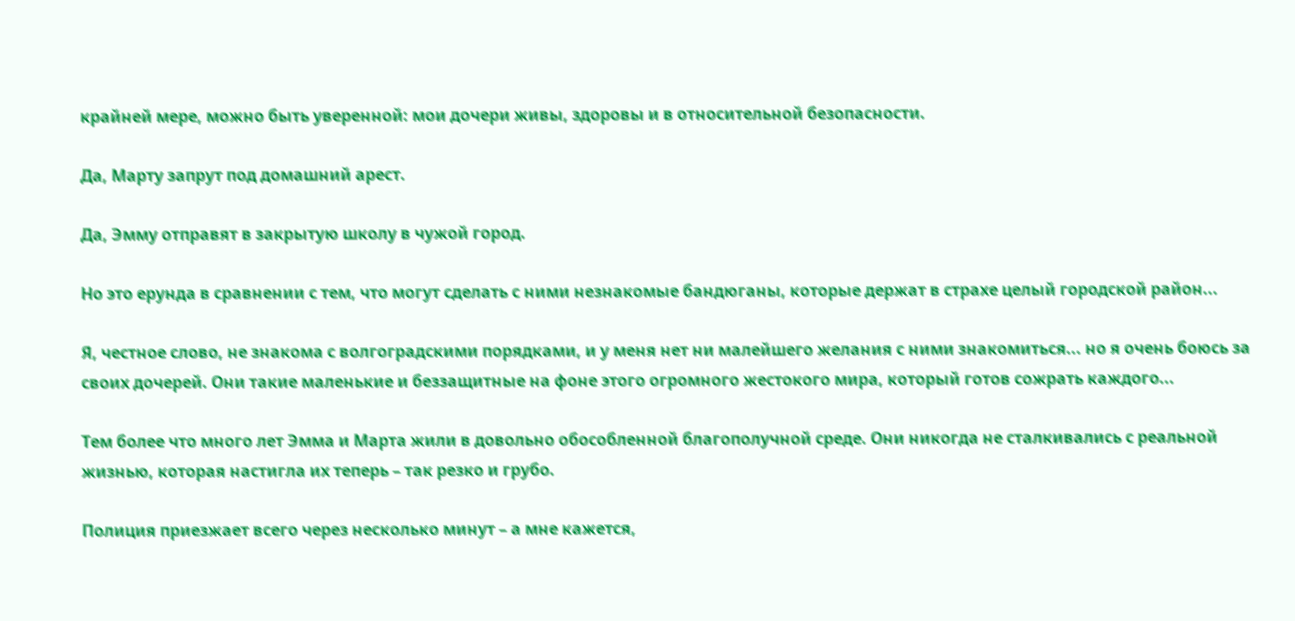крайней мере, можно быть уверенной: мои дочери живы, здоровы и в относительной безопасности.

Да, Марту запрут под домашний арест.

Да, Эмму отправят в закрытую школу в чужой город.

Но это ерунда в сравнении с тем, что могут сделать с ними незнакомые бандюганы, которые держат в страхе целый городской район...

Я, честное слово, не знакома с волгоградскими порядками, и у меня нет ни малейшего желания с ними знакомиться... но я очень боюсь за своих дочерей. Они такие маленькие и беззащитные на фоне этого огромного жестокого мира, который готов сожрать каждого...

Тем более что много лет Эмма и Марта жили в довольно обособленной благополучной среде. Они никогда не сталкивались с реальной жизнью, которая настигла их теперь – так резко и грубо.

Полиция приезжает всего через несколько минут – а мне кажется,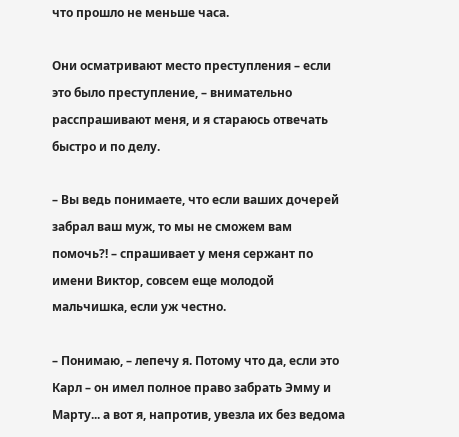что прошло не меньше часа.

Они осматривают место преступления – если это было преступление, – внимательно расспрашивают меня, и я стараюсь отвечать быстро и по делу.

– Вы ведь понимаете, что если ваших дочерей забрал ваш муж, то мы не сможем вам помочь?! – спрашивает у меня сержант по имени Виктор, совсем еще молодой мальчишка, если уж честно.

– Понимаю, – лепечу я. Потому что да, если это Карл – он имел полное право забрать Эмму и Марту... а вот я, напротив, увезла их без ведома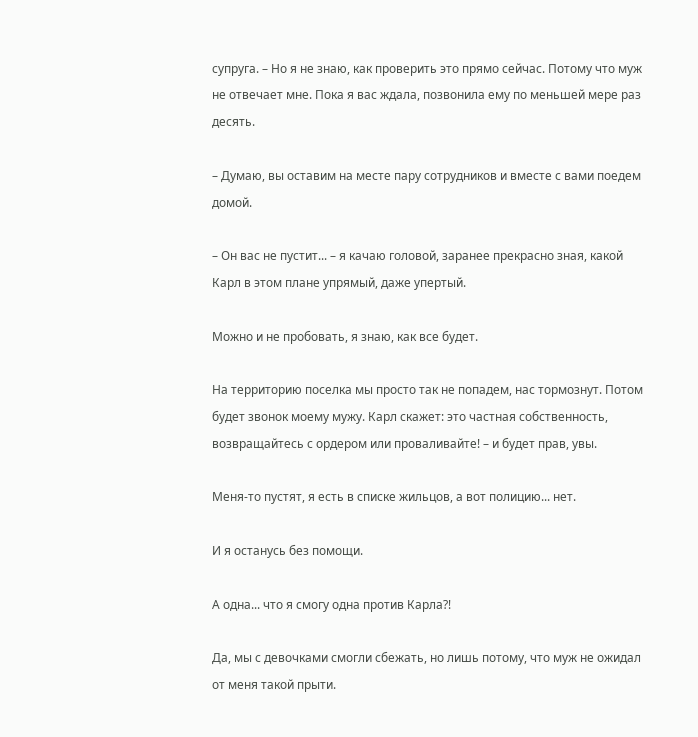супруга. – Но я не знаю, как проверить это прямо сейчас. Потому что муж не отвечает мне. Пока я вас ждала, позвонила ему по меньшей мере раз десять.

– Думаю, вы оставим на месте пару сотрудников и вместе с вами поедем домой.

– Он вас не пустит... – я качаю головой, заранее прекрасно зная, какой Карл в этом плане упрямый, даже упертый.

Можно и не пробовать, я знаю, как все будет.

На территорию поселка мы просто так не попадем, нас тормознут. Потом будет звонок моему мужу. Карл скажет: это частная собственность, возвращайтесь с ордером или проваливайте! – и будет прав, увы.

Меня-то пустят, я есть в списке жильцов, а вот полицию... нет.

И я останусь без помощи.

А одна... что я смогу одна против Карла?!

Да, мы с девочками смогли сбежать, но лишь потому, что муж не ожидал от меня такой прыти.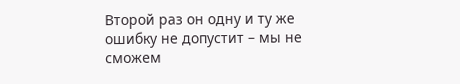Второй раз он одну и ту же ошибку не допустит – мы не сможем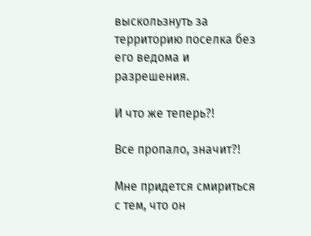выскользнуть за территорию поселка без его ведома и разрешения.

И что же теперь?!

Все пропало, значит?!

Мне придется смириться с тем, что он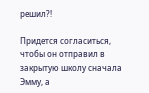решил?!

Придется согласиться, чтобы он отправил в закрытую школу сначала Эмму, а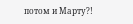потом и Марту?!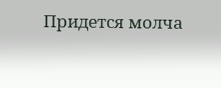Придется молча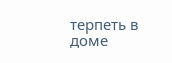терпеть в доме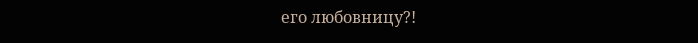его любовницу?!